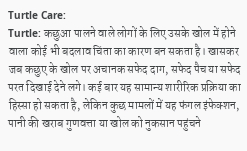Turtle Care:
Turtle: कछुआ पालने वाले लोगों के लिए उसके खोल में होने वाला कोई भी बदलाव चिंता का कारण बन सकता है। खासकर जब कछुए के खोल पर अचानक सफेद दाग, सफेद पैच या सफेद परत दिखाई देने लगे। कई बार यह सामान्य शारीरिक प्रक्रिया का हिस्सा हो सकता है, लेकिन कुछ मामलों में यह फंगल इंफेक्शन, पानी की खराब गुणवत्ता या खोल को नुकसान पहुंचने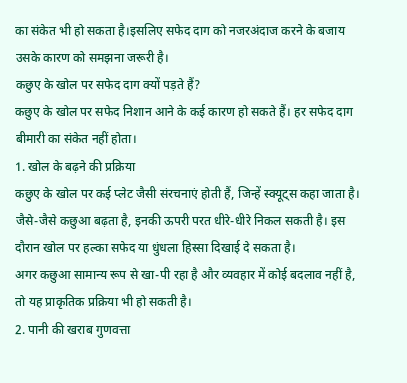का संकेत भी हो सकता है।इसलिए सफेद दाग को नजरअंदाज करने के बजाय उसके कारण को समझना जरूरी है।
कछुए के खोल पर सफेद दाग क्यों पड़ते हैं?
कछुए के खोल पर सफेद निशान आने के कई कारण हो सकते हैं। हर सफेद दाग बीमारी का संकेत नहीं होता।
1. खोल के बढ़ने की प्रक्रिया
कछुए के खोल पर कई प्लेट जैसी संरचनाएं होती हैं, जिन्हें स्क्यूट्स कहा जाता है। जैसे-जैसे कछुआ बढ़ता है, इनकी ऊपरी परत धीरे-धीरे निकल सकती है। इस दौरान खोल पर हल्का सफेद या धुंधला हिस्सा दिखाई दे सकता है।
अगर कछुआ सामान्य रूप से खा-पी रहा है और व्यवहार में कोई बदलाव नहीं है, तो यह प्राकृतिक प्रक्रिया भी हो सकती है।
2. पानी की खराब गुणवत्ता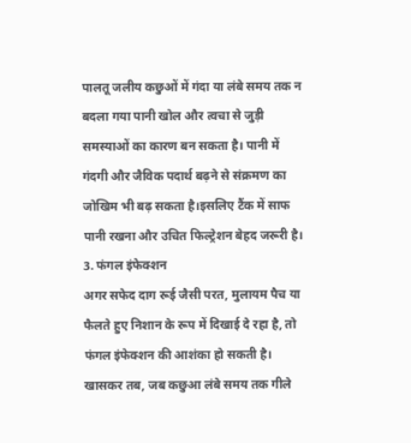पालतू जलीय कछुओं में गंदा या लंबे समय तक न बदला गया पानी खोल और त्वचा से जुड़ी समस्याओं का कारण बन सकता है। पानी में गंदगी और जैविक पदार्थ बढ़ने से संक्रमण का जोखिम भी बढ़ सकता है।इसलिए टैंक में साफ पानी रखना और उचित फिल्ट्रेशन बेहद जरूरी है।
3. फंगल इंफेक्शन
अगर सफेद दाग रूई जैसी परत, मुलायम पैच या फैलते हुए निशान के रूप में दिखाई दे रहा है, तो फंगल इंफेक्शन की आशंका हो सकती है। खासकर तब, जब कछुआ लंबे समय तक गीले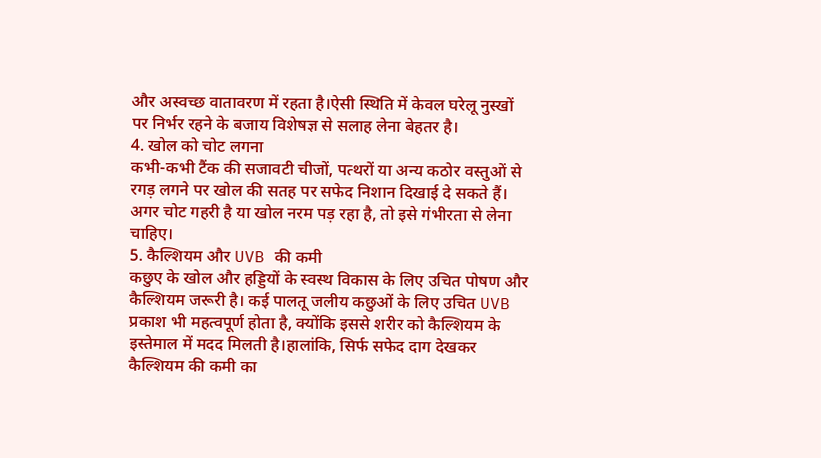और अस्वच्छ वातावरण में रहता है।ऐसी स्थिति में केवल घरेलू नुस्खों पर निर्भर रहने के बजाय विशेषज्ञ से सलाह लेना बेहतर है।
4. खोल को चोट लगना
कभी-कभी टैंक की सजावटी चीजों, पत्थरों या अन्य कठोर वस्तुओं से रगड़ लगने पर खोल की सतह पर सफेद निशान दिखाई दे सकते हैं। अगर चोट गहरी है या खोल नरम पड़ रहा है, तो इसे गंभीरता से लेना चाहिए।
5. कैल्शियम और UVB की कमी
कछुए के खोल और हड्डियों के स्वस्थ विकास के लिए उचित पोषण और कैल्शियम जरूरी है। कई पालतू जलीय कछुओं के लिए उचित UVB प्रकाश भी महत्वपूर्ण होता है, क्योंकि इससे शरीर को कैल्शियम के इस्तेमाल में मदद मिलती है।हालांकि, सिर्फ सफेद दाग देखकर कैल्शियम की कमी का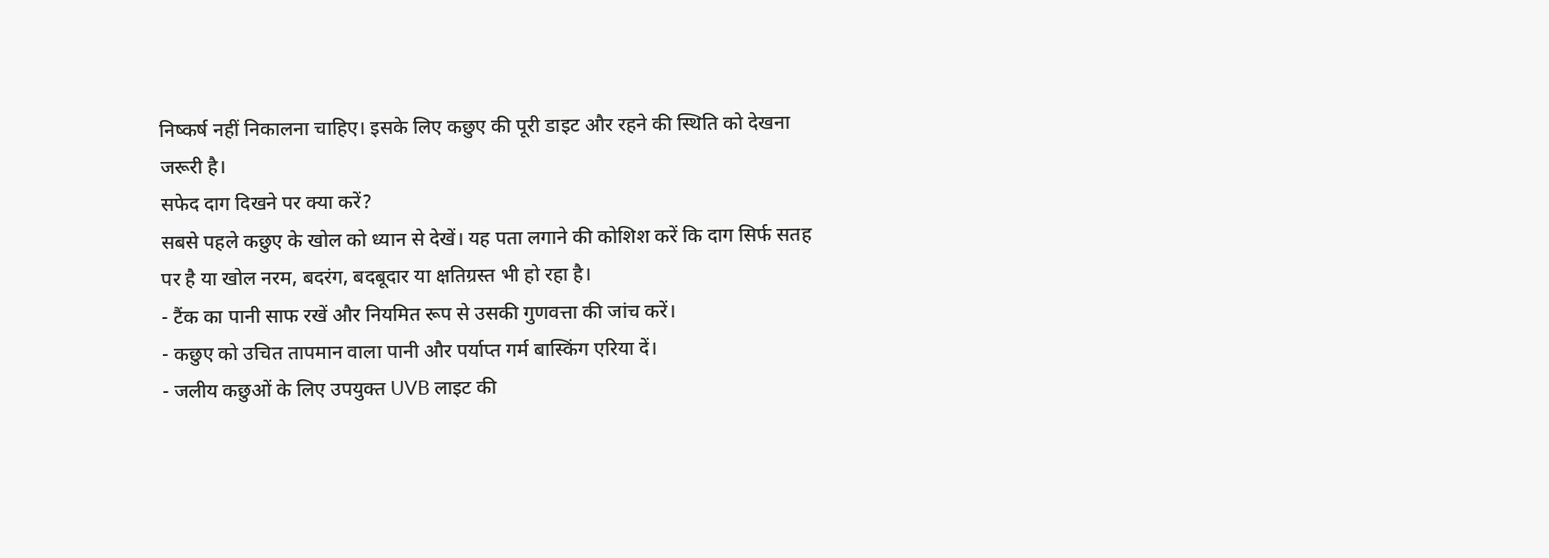निष्कर्ष नहीं निकालना चाहिए। इसके लिए कछुए की पूरी डाइट और रहने की स्थिति को देखना जरूरी है।
सफेद दाग दिखने पर क्या करें?
सबसे पहले कछुए के खोल को ध्यान से देखें। यह पता लगाने की कोशिश करें कि दाग सिर्फ सतह पर है या खोल नरम, बदरंग, बदबूदार या क्षतिग्रस्त भी हो रहा है।
- टैंक का पानी साफ रखें और नियमित रूप से उसकी गुणवत्ता की जांच करें।
- कछुए को उचित तापमान वाला पानी और पर्याप्त गर्म बास्किंग एरिया दें।
- जलीय कछुओं के लिए उपयुक्त UVB लाइट की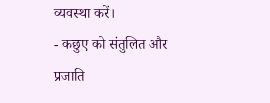व्यवस्था करें।
- कछुए को संतुलित और प्रजाति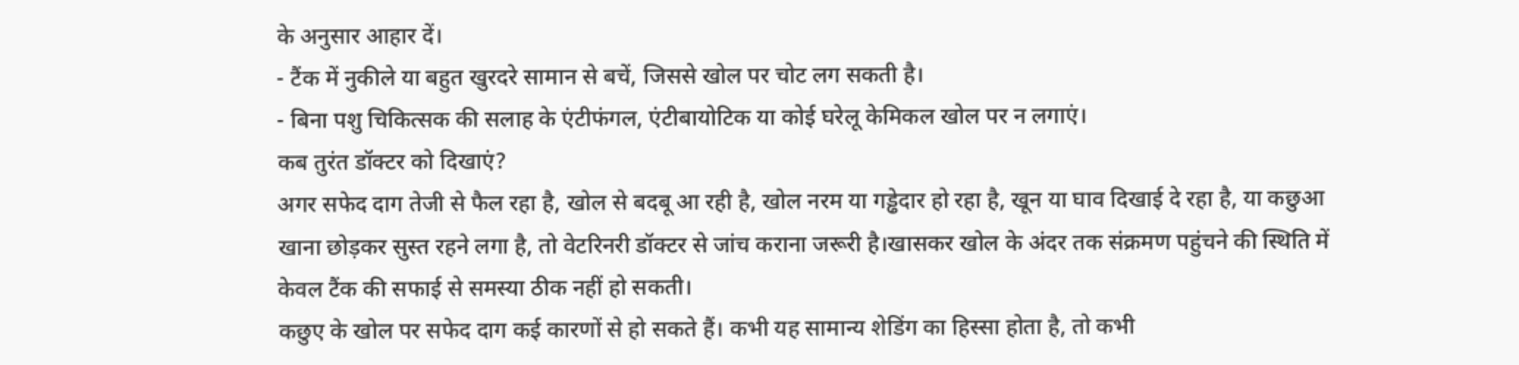के अनुसार आहार दें।
- टैंक में नुकीले या बहुत खुरदरे सामान से बचें, जिससे खोल पर चोट लग सकती है।
- बिना पशु चिकित्सक की सलाह के एंटीफंगल, एंटीबायोटिक या कोई घरेलू केमिकल खोल पर न लगाएं।
कब तुरंत डॉक्टर को दिखाएं?
अगर सफेद दाग तेजी से फैल रहा है, खोल से बदबू आ रही है, खोल नरम या गड्ढेदार हो रहा है, खून या घाव दिखाई दे रहा है, या कछुआ खाना छोड़कर सुस्त रहने लगा है, तो वेटरिनरी डॉक्टर से जांच कराना जरूरी है।खासकर खोल के अंदर तक संक्रमण पहुंचने की स्थिति में केवल टैंक की सफाई से समस्या ठीक नहीं हो सकती।
कछुए के खोल पर सफेद दाग कई कारणों से हो सकते हैं। कभी यह सामान्य शेडिंग का हिस्सा होता है, तो कभी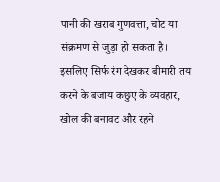पानी की खराब गुणवत्ता, चोट या संक्रमण से जुड़ा हो सकता है। इसलिए सिर्फ रंग देखकर बीमारी तय करने के बजाय कछुए के व्यवहार, खोल की बनावट और रहने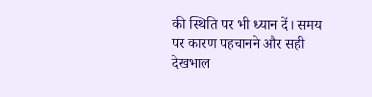की स्थिति पर भी ध्यान दें। समय पर कारण पहचानने और सही देखभाल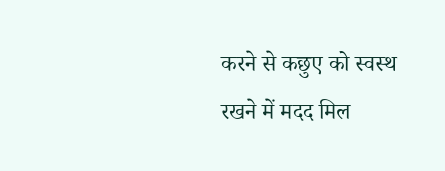करने से कछुए को स्वस्थ रखने में मदद मिल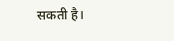सकती है।